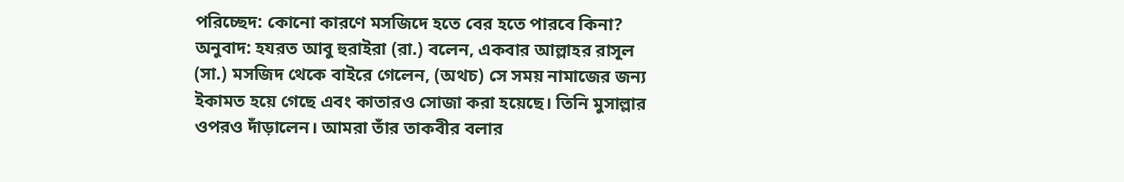পরিচ্ছেদ: কোনো কারণে মসজিদে হতে বের হতে পারবে কিনা?
অনুবাদ: হযরত আবু হুরাইরা (রা.) বলেন, একবার আল্লাহর রাসূল (সা.) মসজিদ থেকে বাইরে গেলেন, (অথচ) সে সময় নামাজের জন্য ইকামত হয়ে গেছে এবং কাতারও সোজা করা হয়েছে। তিনি মুসাল্লার ওপরও দাঁড়ালেন। আমরা তাঁর তাকবীর বলার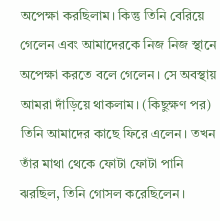অপেক্ষা করছিলাম। কিন্তু তিনি বেরিয়ে গেলেন এবং আমাদেরকে নিজ নিজ স্থানে অপেক্ষা করতে বলে গেলেন। সে অবস্থায় আমরা দাঁড়িয়ে থাকলাম। (কিছুক্ষণ পর) তিনি আমাদের কাছে ফিরে এলেন। তখন তাঁর মাথা থেকে ফোটা ফোটা পানি ঝরছিল, তিনি গোসল করেছিলেন।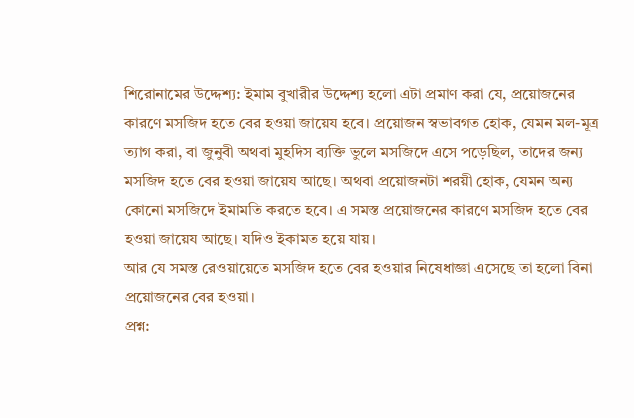শিরোনামের উদ্দেশ্য: ইমাম বুখারীর উদ্দেশ্য হলো এটা প্রমাণ করা যে, প্রয়োজনের কারণে মসজিদ হতে বের হওয়া জায়েয হবে। প্রয়োজন স্বভাবগত হোক, যেমন মল-মূত্র ত্যাগ করা, বা জুনুবী অথবা মুহদিস ব্যক্তি ভুলে মসজিদে এসে পড়েছিল, তাদের জন্য মসজিদ হতে বের হওয়া জায়েয আছে। অথবা প্রয়োজনটা শরয়ী হোক, যেমন অন্য কোনো মসজিদে ইমামতি করতে হবে। এ সমস্ত প্রয়োজনের কারণে মসজিদ হতে বের হওয়া জায়েয আছে। যদিও ইকামত হয়ে যায়।
আর যে সমস্ত রেওয়ায়েতে মসজিদ হতে বের হওয়ার নিষেধাজ্ঞা এসেছে তা হলো বিনা প্রয়োজনের বের হওয়া।
প্রশ্ন: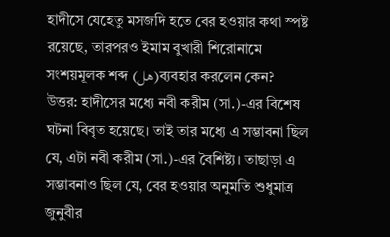হাদীসে যেহেতু মসজদি হতে বের হওয়ার কথা স্পষ্ট রয়েছে, তারপরও ইমাম বুখারী শিরোনামে সংশয়মূলক শব্দ (هل)ব্যবহার করলেন কেন?
উত্তর: হাদীসের মধ্যে নবী করীম (সা.)-এর বিশেষ ঘটনা বিবৃত হয়েছে। তাই তার মধ্যে এ সম্ভাবনা ছিল যে, এটা নবী করীম (সা.)-এর বৈশিষ্ট্য। তাছাড়া এ সম্ভাবনাও ছিল যে, বের হওয়ার অনুমতি শুধুমাত্র জুনুবীর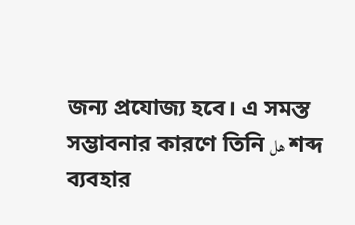জন্য প্রযোজ্য হবে। এ সমস্ত সম্ভাবনার কারণে তিনি هل শব্দ ব্যবহার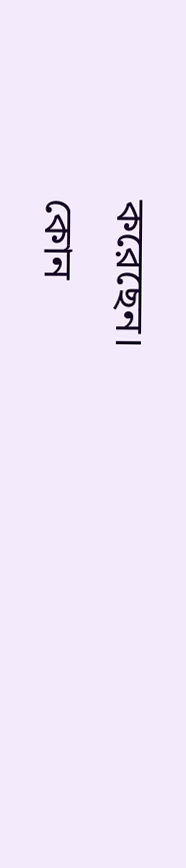করেছেন।
কোন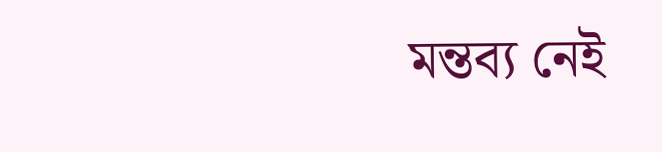মন্তব্য নেই